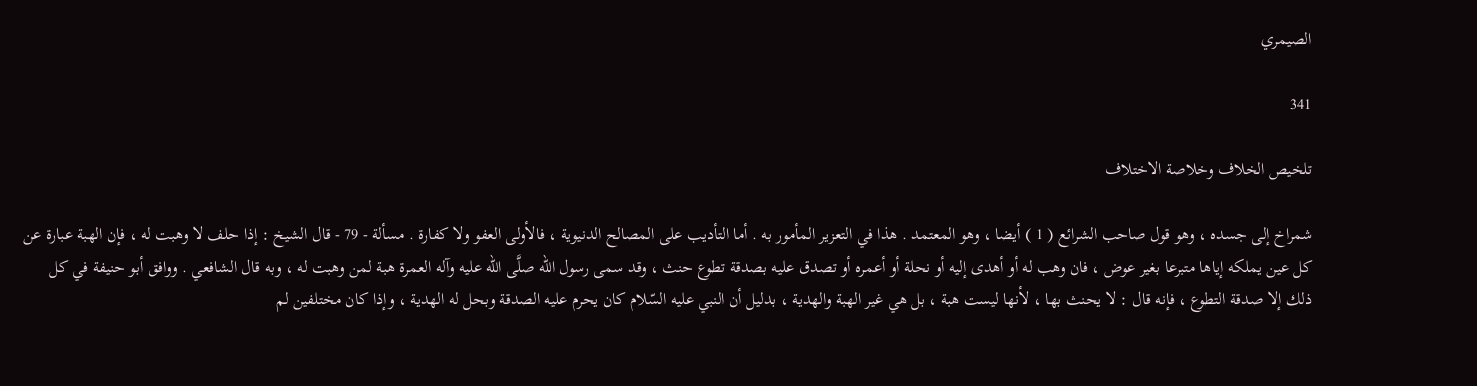الصيمري

341

تلخيص الخلاف وخلاصة الاختلاف

شمراخ إلى جسده ، وهو قول صاحب الشرائع ( 1 ) أيضا ، وهو المعتمد . هذا في التعزير المأمور به . أما التأديب على المصالح الدنيوية ، فالأولى العفو ولا كفارة . مسألة - 79 - قال الشيخ : إذا حلف لا وهبت له ، فإن الهبة عبارة عن كل عين يملكه إياها متبرعا بغير عوض ، فان وهب له أو أهدى إليه أو نحلة أو أعمره أو تصدق عليه بصدقة تطوع حنث ، وقد سمى رسول الله صلَّى الله عليه وآله العمرة هبة لمن وهبت له ، وبه قال الشافعي . ووافق أبو حنيفة في كل ذلك إلا صدقة التطوع ، فإنه قال : لا يحنث بها ، لأنها ليست هبة ، بل هي غير الهبة والهدية ، بدليل أن النبي عليه السّلام كان يحرم عليه الصدقة وبحل له الهدية ، وإذا كان مختلفين لم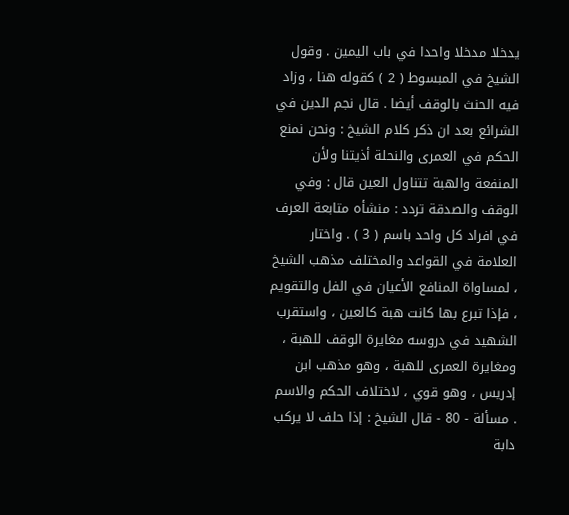يدخلا مدخلا واحدا في باب اليمين . وقول الشيخ في المبسوط ( 2 ) كقوله هنا ، وزاد فيه الحنث بالوقف أيضا . قال نجم الدين في الشرائع بعد ان ذكر كلام الشيخ : ونحن نمنع الحكم في العمرى والنحلة أذيتنا ولأن المنفعة والهبة تتناول العين قال : وفي الوقف والصدقة تردد : منشأه متابعة العرف في افراد كل واحد باسم ( 3 ) . واختار العلامة في القواعد والمختلف مذهب الشيخ ، لمساواة المنافع الأعيان في الفل والتقويم ، فإذا تبرع بها كانت هبة كالعين ، واستقرب الشهيد في دروسه مغايرة الوقف للهبة ، ومغايرة العمرى للهبة ، وهو مذهب ابن إدريس ، وهو قوي ، لاختلاف الحكم والاسم . مسألة - 80 - قال الشيخ : إذا حلف لا يركب دابة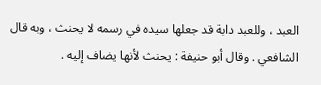العبد ، وللعبد دابة قد جعلها سيده في رسمه لا يحنث ، وبه قال الشافعي . وقال أبو حنيفة : يحنث لأنها يضاف إليه .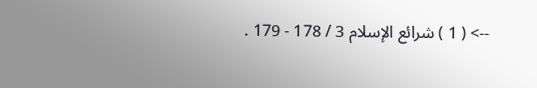--> ( 1 ) شرائع الإسلام 3 / 178 - 179 .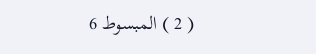( 2 ) المبسوط 6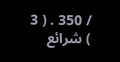/ 350 . ( 3 ) شرائع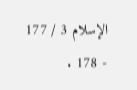الإسلام 3 / 177 - 178 .